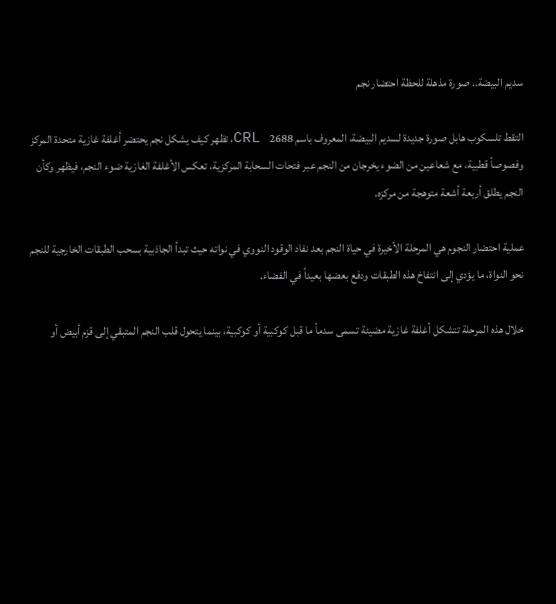سديم البيضة.. صورة مذهلة للحظة احتضار نجم

التقط تلسكوب هابل صورة جديدة لسديم البيضة، المعروف باسم CRL 2688، تظهر كيف يشكل نجم يحتضر أغلفة غازية متحدة المركز وفصوصاً قطبية، مع شعاعين من الضوء يخرجان من النجم عبر فتحات السحابة المركزية، تعكس الأغلفة الغازية ضوء النجم، فيظهر وكأن النجم يطلق أربعة أشعة متوهجة من مركزه.

عملية احتضار النجوم هي المرحلة الأخيرة في حياة النجم بعد نفاد الوقود النووي في نواته حيث تبدأ الجاذبية بسحب الطبقات الخارجية للنجم نحو النواة، ما يؤدي إلى انتفاخ هذه الطبقات ودفع بعضها بعيداً في الفضاء.

خلال هذه المرحلة تتشكل أغلفة غازية مضيئة تسمى سدماً ما قبل كوكبية أو كوكبية، بينما يتحول قلب النجم المتبقي إلى قزم أبيض أو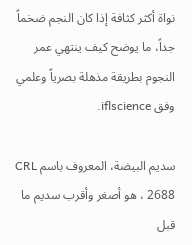نواة أكثر كثافة إذا كان النجم ضخماً جداً، ما يوضح كيف ينتهي عمر النجوم بطريقة مذهلة بصرياً وعلمي وفق iflscience.

سديم البيضة، المعروف باسم CRL 2688 ، هو أصغر وأقرب سديم ما قبل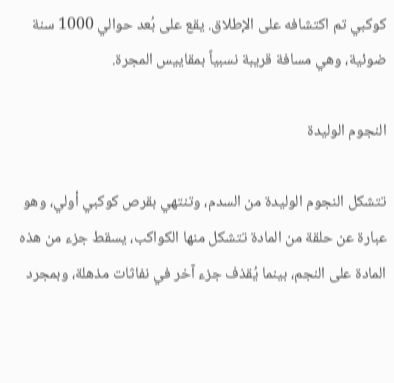كوكبي تم اكتشافه على الإطلاق. يقع على بُعد حوالي 1000 سنة ضوئية، وهي مسافة قريبة نسبياً بمقاييس المجرة.

النجوم الوليدة

تتشكل النجوم الوليدة من السدم، وتنتهي بقرص كوكبي أولي، وهو عبارة عن حلقة من المادة تتشكل منها الكواكب، يسقط جزء من هذه المادة على النجم، بينما يُقذف جزء آخر في نفاثات مذهلة، وبمجرد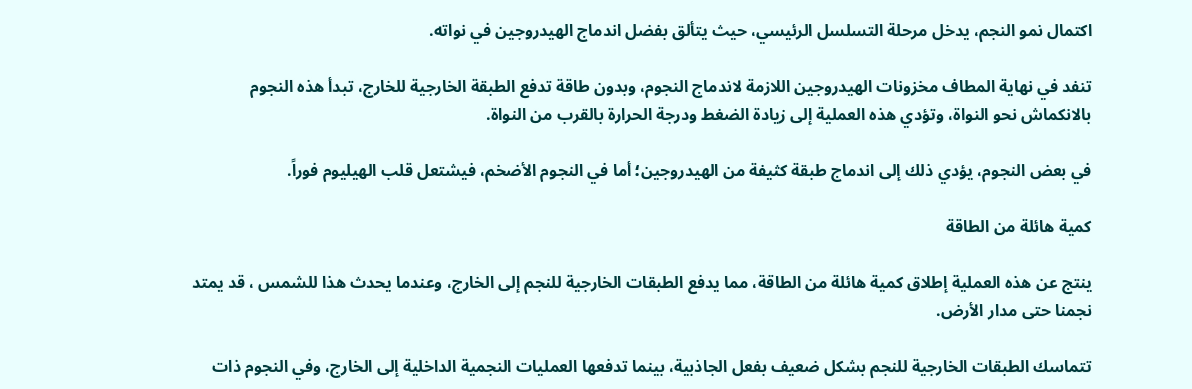اكتمال نمو النجم، يدخل مرحلة التسلسل الرئيسي، حيث يتألق بفضل اندماج الهيدروجين في نواته.

تنفد في نهاية المطاف مخزونات الهيدروجين اللازمة لاندماج النجوم، وبدون طاقة تدفع الطبقة الخارجية للخارج، تبدأ هذه النجوم بالانكماش نحو النواة، وتؤدي هذه العملية إلى زيادة الضغط ودرجة الحرارة بالقرب من النواة.

في بعض النجوم، يؤدي ذلك إلى اندماج طبقة كثيفة من الهيدروجين؛ أما في النجوم الأضخم، فيشتعل قلب الهيليوم فوراً.

كمية هائلة من الطاقة

ينتج عن هذه العملية إطلاق كمية هائلة من الطاقة، مما يدفع الطبقات الخارجية للنجم إلى الخارج، وعندما يحدث هذا للشمس ، قد يمتد نجمنا حتى مدار الأرض.

تتماسك الطبقات الخارجية للنجم بشكل ضعيف بفعل الجاذبية، بينما تدفعها العمليات النجمية الداخلية إلى الخارج، وفي النجوم ذات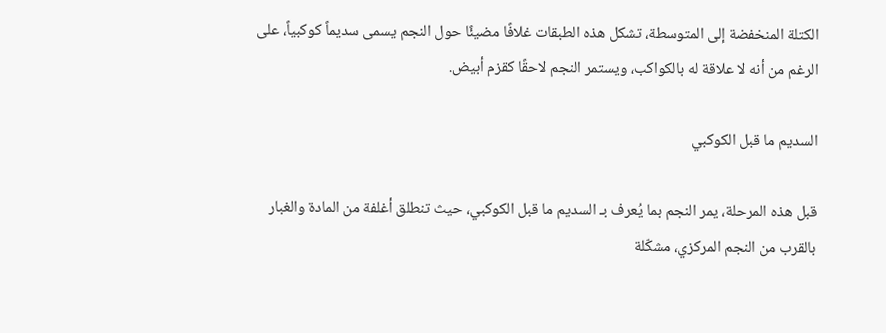الكتلة المنخفضة إلى المتوسطة، تشكل هذه الطبقات غلافًا مضيئًا حول النجم يسمى سديماً كوكبياً، على الرغم من أنه لا علاقة له بالكواكب، ويستمر النجم لاحقًا كقزم أبيض.

السديم ما قبل الكوكبي

قبل هذه المرحلة، يمر النجم بما يُعرف بـ السديم ما قبل الكوكبي، حيث تنطلق أغلفة من المادة والغبار بالقرب من النجم المركزي، مشكّلة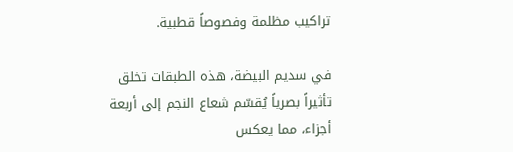تراكيب مظلمة وفصوصاً قطبية.

في سديم البيضة، هذه الطبقات تخلق تأثيراً بصرياً يُقسّم شعاع النجم إلى أربعة أجزاء، مما يعكس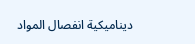ديناميكية انفصال المواد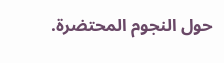حول النجوم المحتضرة.